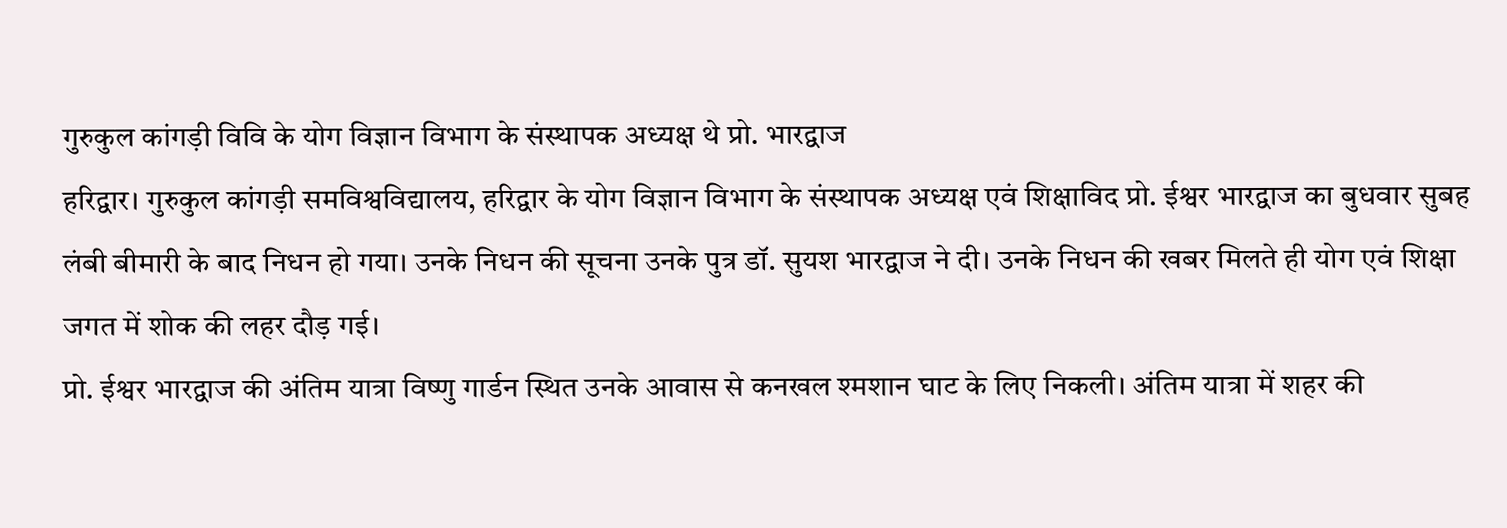गुरुकुल कांगड़ी विवि के योग विज्ञान विभाग के संस्थापक अध्यक्ष थे प्रो. भारद्वाज
हरिद्वार। गुरुकुल कांगड़ी समविश्वविद्यालय, हरिद्वार के योग विज्ञान विभाग के संस्थापक अध्यक्ष एवं शिक्षाविद प्रो. ईश्वर भारद्वाज का बुधवार सुबह लंबी बीमारी के बाद निधन हो गया। उनके निधन की सूचना उनके पुत्र डॉ. सुयश भारद्वाज ने दी। उनके निधन की खबर मिलते ही योग एवं शिक्षा जगत में शोक की लहर दौड़ गई।
प्रो. ईश्वर भारद्वाज की अंतिम यात्रा विष्णु गार्डन स्थित उनके आवास से कनखल श्मशान घाट के लिए निकली। अंतिम यात्रा में शहर की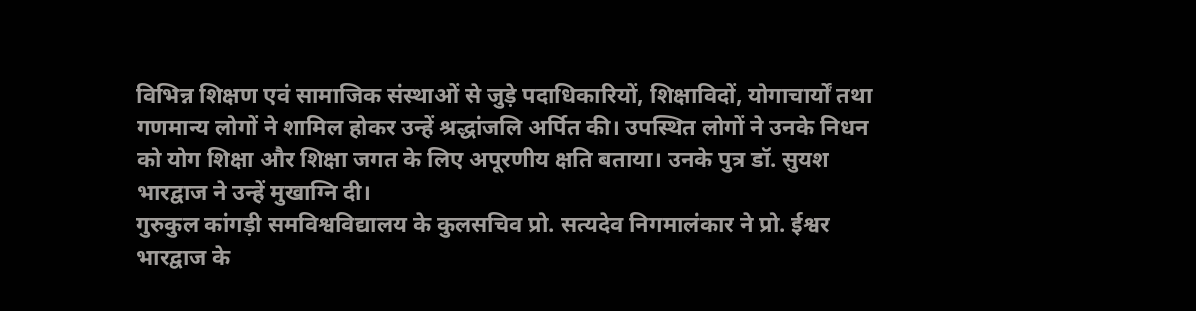विभिन्न शिक्षण एवं सामाजिक संस्थाओं से जुड़े पदाधिकारियों, शिक्षाविदों, योगाचार्यों तथा गणमान्य लोगों ने शामिल होकर उन्हें श्रद्धांजलि अर्पित की। उपस्थित लोगों ने उनके निधन को योग शिक्षा और शिक्षा जगत के लिए अपूरणीय क्षति बताया। उनके पुत्र डॉ. सुयश भारद्वाज ने उन्हें मुखाग्नि दी।
गुरुकुल कांगड़ी समविश्वविद्यालय के कुलसचिव प्रो. सत्यदेव निगमालंकार ने प्रो. ईश्वर भारद्वाज के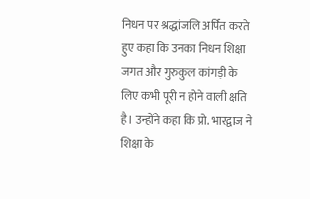निधन पर श्रद्धांजलि अर्पित करते हुए कहा कि उनका निधन शिक्षा जगत और गुरुकुल कांगड़ी के लिए कभी पूरी न होने वाली क्षति है। उन्होंने कहा कि प्रो. भारद्वाज ने शिक्षा के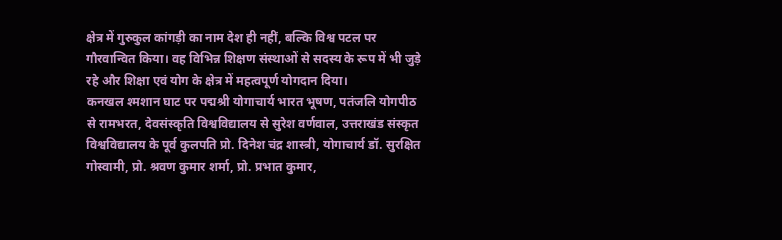क्षेत्र में गुरुकुल कांगड़ी का नाम देश ही नहीं, बल्कि विश्व पटल पर गौरवान्वित किया। वह विभिन्न शिक्षण संस्थाओं से सदस्य के रूप में भी जुड़े रहे और शिक्षा एवं योग के क्षेत्र में महत्वपूर्ण योगदान दिया।
कनखल श्मशान घाट पर पद्मश्री योगाचार्य भारत भूषण, पतंजलि योगपीठ से रामभरत, देवसंस्कृति विश्वविद्यालय से सुरेश वर्णवाल, उत्तराखंड संस्कृत विश्वविद्यालय के पूर्व कुलपति प्रो. दिनेश चंद्र शास्त्री, योगाचार्य डॉ. सुरक्षित गोस्वामी, प्रो. श्रवण कुमार शर्मा, प्रो. प्रभात कुमार,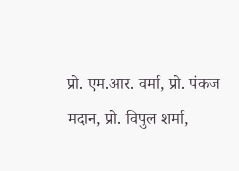प्रो. एम.आर. वर्मा, प्रो. पंकज मदान, प्रो. विपुल शर्मा,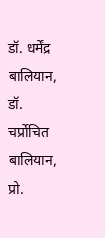डॉ. धर्मेंद्र बालियान, डॉ. चर्प्रोचित बालियान, प्रो.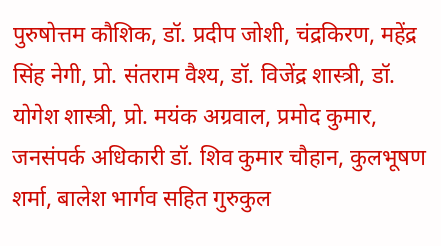पुरुषोत्तम कौशिक, डॉ. प्रदीप जोशी, चंद्रकिरण, महेंद्र सिंह नेगी, प्रो. संतराम वैश्य, डॉ. विजेंद्र शास्त्री, डॉ. योगेश शास्त्री, प्रो. मयंक अग्रवाल, प्रमोद कुमार, जनसंपर्क अधिकारी डॉ. शिव कुमार चौहान, कुलभूषण शर्मा, बालेश भार्गव सहित गुरुकुल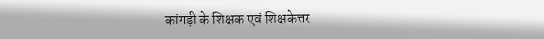कांगड़ी के शिक्षक एवं शिक्षकेत्तर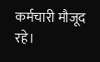कर्मचारी मौजूद रहे।